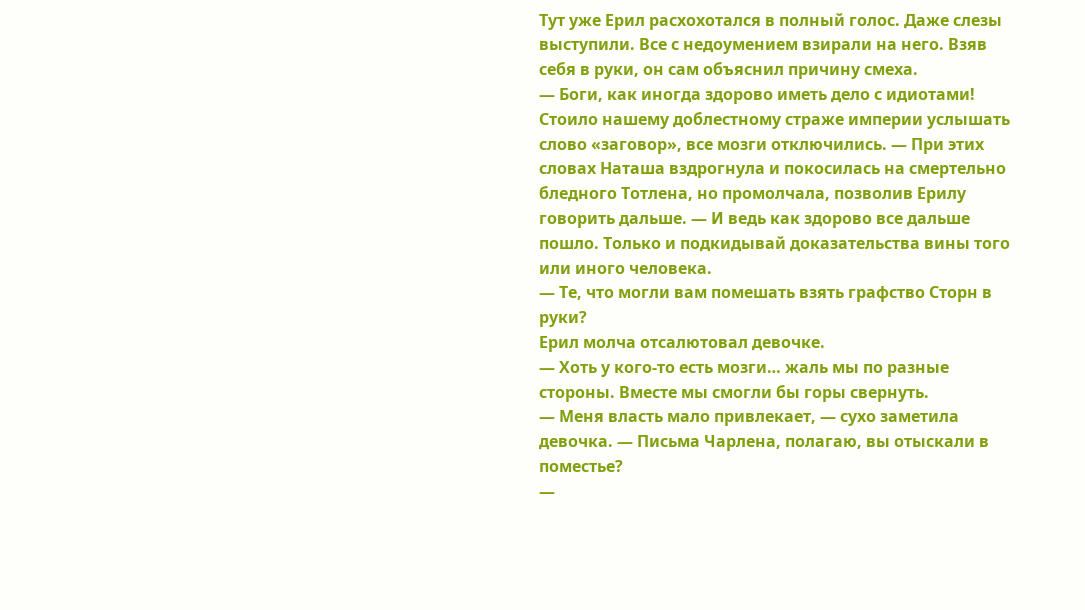Тут уже Ерил расхохотался в полный голос. Даже слезы выступили. Все с недоумением взирали на него. Взяв себя в руки, он сам объяснил причину смеха.
— Боги, как иногда здорово иметь дело с идиотами! Стоило нашему доблестному страже империи услышать слово «заговор», все мозги отключились. — При этих словах Наташа вздрогнула и покосилась на смертельно бледного Тотлена, но промолчала, позволив Ерилу говорить дальше. — И ведь как здорово все дальше пошло. Только и подкидывай доказательства вины того или иного человека.
— Те, что могли вам помешать взять графство Сторн в руки?
Ерил молча отсалютовал девочке.
— Хоть у кого-то есть мозги… жаль мы по разные стороны. Вместе мы смогли бы горы свернуть.
— Меня власть мало привлекает, — сухо заметила девочка. — Письма Чарлена, полагаю, вы отыскали в поместье?
—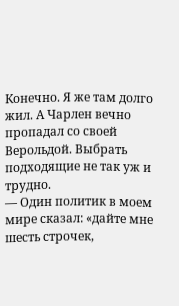Конечно. Я же там долго жил. А Чарлен вечно пропадал со своей Верольдой. Выбрать подходящие не так уж и трудно.
— Один политик в моем мире сказал: «дайте мне шесть строчек,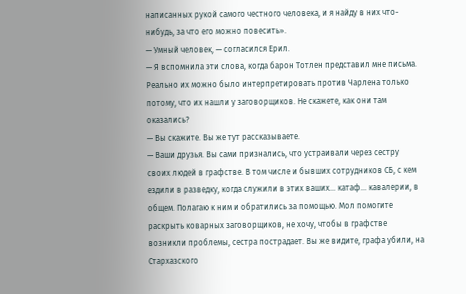написанных рукой самого честного человека, и я найду в них что-нибудь, за что его можно повесить».
— Умный человек, — согласился Ерил.
— Я вспомнила эти слова, когда барон Тотлен представил мне письма. Реально их можно было интерпретировать против Чарлена только потому, что их нашли у заговорщиков. Не скажете, как они там оказались?
— Вы скажите. Вы же тут рассказываете.
— Ваши друзья. Вы сами признались, что устраивали через сестру своих людей в графстве. В том числе и бывших сотрудников СБ, с кем ездили в разведку, когда служили в этих ваших… катаф… кавалерии, в общем. Полагаю к ним и обратились за помощью. Мол помогите раскрыть коварных заговорщиков, не хочу, чтобы в графстве возникли проблемы, сестра пострадает. Вы же видите, графа убили, на Стархазского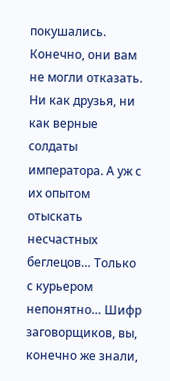покушались. Конечно, они вам не могли отказать. Ни как друзья, ни как верные солдаты императора. А уж с их опытом отыскать несчастных беглецов… Только с курьером непонятно… Шифр заговорщиков, вы, конечно же знали,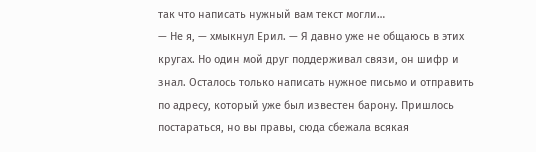так что написать нужный вам текст могли…
— Не я, — хмыкнул Ерил. — Я давно уже не общаюсь в этих кругах. Но один мой друг поддерживал связи, он шифр и знал. Осталось только написать нужное письмо и отправить по адресу, который уже был известен барону. Пришлось постараться, но вы правы, сюда сбежала всякая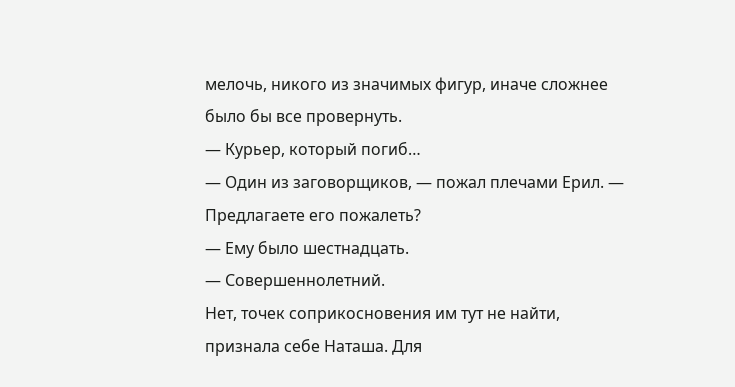мелочь, никого из значимых фигур, иначе сложнее было бы все провернуть.
— Курьер, который погиб…
— Один из заговорщиков, — пожал плечами Ерил. — Предлагаете его пожалеть?
— Ему было шестнадцать.
— Совершеннолетний.
Нет, точек соприкосновения им тут не найти, признала себе Наташа. Для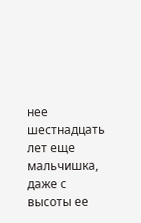нее шестнадцать лет еще мальчишка, даже с высоты ее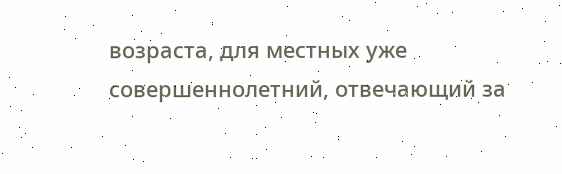возраста, для местных уже совершеннолетний, отвечающий за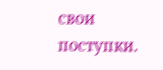свои поступки.